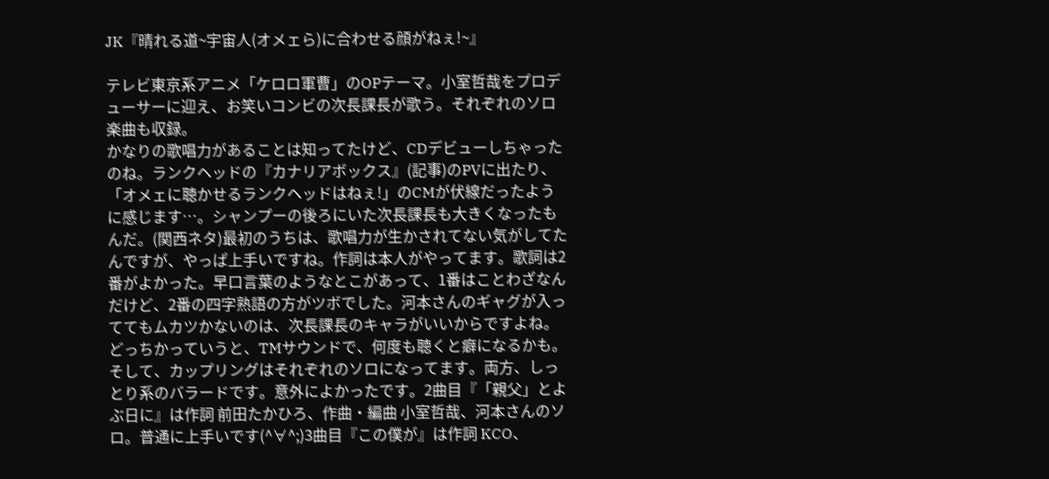JK『晴れる道~宇宙人(オメェら)に合わせる顔がねぇ!~』

テレビ東京系アニメ「ケロロ軍曹」のOPテーマ。小室哲哉をプロデューサーに迎え、お笑いコンビの次長課長が歌う。それぞれのソロ楽曲も収録。
かなりの歌唱力があることは知ってたけど、CDデビューしちゃったのね。ランクヘッドの『カナリアボックス』(記事)のPVに出たり、「オメェに聴かせるランクヘッドはねぇ!」のCMが伏線だったように感じます…。シャンプーの後ろにいた次長課長も大きくなったもんだ。(関西ネタ)最初のうちは、歌唱力が生かされてない気がしてたんですが、やっぱ上手いですね。作詞は本人がやってます。歌詞は2番がよかった。早口言葉のようなとこがあって、1番はことわざなんだけど、2番の四字熟語の方がツボでした。河本さんのギャグが入っててもムカツかないのは、次長課長のキャラがいいからですよね。どっちかっていうと、TMサウンドで、何度も聴くと癖になるかも。
そして、カップリングはそれぞれのソロになってます。両方、しっとり系のバラードです。意外によかったです。2曲目『「親父」とよぶ日に』は作詞 前田たかひろ、作曲・編曲 小室哲哉、河本さんのソロ。普通に上手いです(^∀^;)3曲目『この僕が』は作詞 KCO、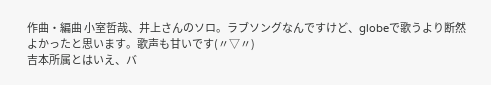作曲・編曲 小室哲哉、井上さんのソロ。ラブソングなんですけど、globeで歌うより断然よかったと思います。歌声も甘いです(〃▽〃)
吉本所属とはいえ、バ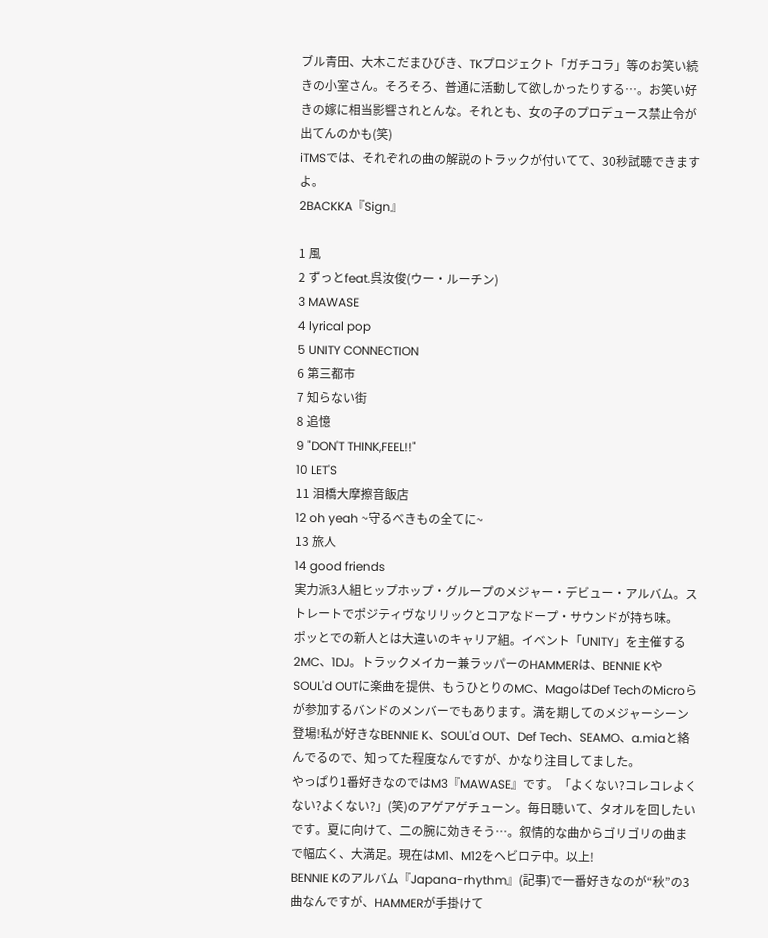ブル青田、大木こだまひびき、TKプロジェクト「ガチコラ」等のお笑い続きの小室さん。そろそろ、普通に活動して欲しかったりする…。お笑い好きの嫁に相当影響されとんな。それとも、女の子のプロデュース禁止令が出てんのかも(笑)
iTMSでは、それぞれの曲の解説のトラックが付いてて、30秒試聴できますよ。
2BACKKA『Sign』

1 風
2 ずっとfeat.呉汝俊(ウー・ルーチン)
3 MAWASE
4 lyrical pop
5 UNITY CONNECTION
6 第三都市
7 知らない街
8 追憶
9 "DON'T THINK,FEEL!!"
10 LET'S
11 泪橋大摩擦音飯店
12 oh yeah ~守るべきもの全てに~
13 旅人
14 good friends
実力派3人組ヒップホップ・グループのメジャー・デビュー・アルバム。ストレートでポジティヴなリリックとコアなドープ・サウンドが持ち味。
ポッとでの新人とは大違いのキャリア組。イベント「UNITY」を主催する2MC、1DJ。トラックメイカー兼ラッパーのHAMMERは、BENNIE KやSOUL'd OUTに楽曲を提供、もうひとりのMC、MagoはDef TechのMicroらが参加するバンドのメンバーでもあります。満を期してのメジャーシーン登場!私が好きなBENNIE K、SOUL'd OUT、Def Tech、SEAMO、a.miaと絡んでるので、知ってた程度なんですが、かなり注目してました。
やっぱり1番好きなのではM3『MAWASE』です。「よくない?コレコレよくない?よくない?」(笑)のアゲアゲチューン。毎日聴いて、タオルを回したいです。夏に向けて、二の腕に効きそう…。叙情的な曲からゴリゴリの曲まで幅広く、大満足。現在はM1、M12をヘビロテ中。以上!
BENNIE Kのアルバム『Japana-rhythm』(記事)で一番好きなのが“秋”の3曲なんですが、HAMMERが手掛けて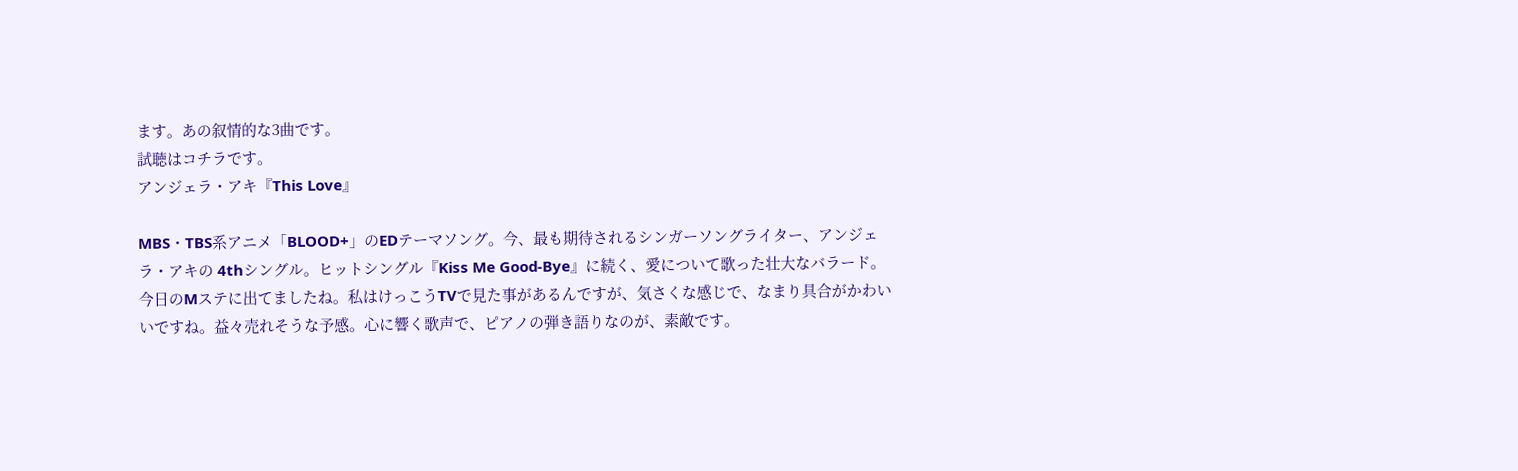ます。あの叙情的な3曲です。
試聴はコチラです。
アンジェラ・アキ『This Love』

MBS・TBS系アニメ「BLOOD+」のEDテーマソング。今、最も期待されるシンガーソングライター、アンジェラ・アキの 4thシングル。ヒットシングル『Kiss Me Good-Bye』に続く、愛について歌った壮大なバラード。
今日のMステに出てましたね。私はけっこうTVで見た事があるんですが、気さくな感じで、なまり具合がかわいいですね。益々売れそうな予感。心に響く歌声で、ピアノの弾き語りなのが、素敵です。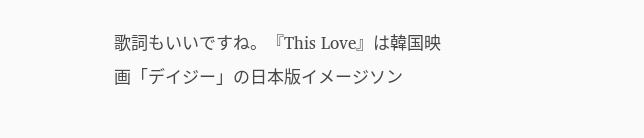歌詞もいいですね。『This Love』は韓国映画「デイジー」の日本版イメージソン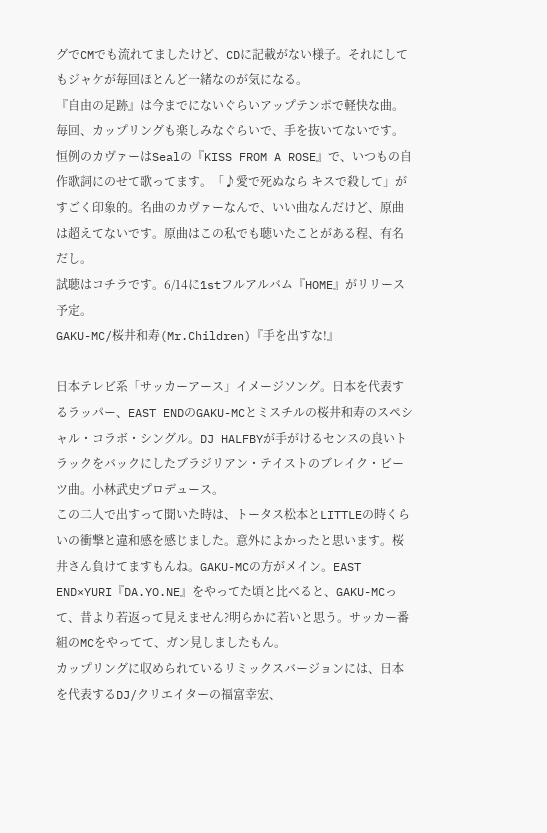グでCMでも流れてましたけど、CDに記載がない様子。それにしてもジャケが毎回ほとんど一緒なのが気になる。
『自由の足跡』は今までにないぐらいアップテンポで軽快な曲。毎回、カップリングも楽しみなぐらいで、手を抜いてないです。恒例のカヴァーはSealの『KISS FROM A ROSE』で、いつもの自作歌詞にのせて歌ってます。「♪愛で死ぬなら キスで殺して」がすごく印象的。名曲のカヴァーなんで、いい曲なんだけど、原曲は超えてないです。原曲はこの私でも聴いたことがある程、有名だし。
試聴はコチラです。6/14に1stフルアルバム『HOME』がリリース予定。
GAKU-MC/桜井和寿(Mr.Children)『手を出すな!』

日本テレビ系「サッカーアース」イメージソング。日本を代表するラッパー、EAST ENDのGAKU-MCとミスチルの桜井和寿のスペシャル・コラボ・シングル。DJ HALFBYが手がけるセンスの良いトラックをバックにしたブラジリアン・テイストのブレイク・ビーツ曲。小林武史プロデュース。
この二人で出すって聞いた時は、トータス松本とLITTLEの時くらいの衝撃と違和感を感じました。意外によかったと思います。桜井さん負けてますもんね。GAKU-MCの方がメイン。EAST END×YURI『DA.YO.NE』をやってた頃と比べると、GAKU-MCって、昔より若返って見えません?明らかに若いと思う。サッカー番組のMCをやってて、ガン見しましたもん。
カップリングに収められているリミックスバージョンには、日本を代表するDJ/クリエイターの福富幸宏、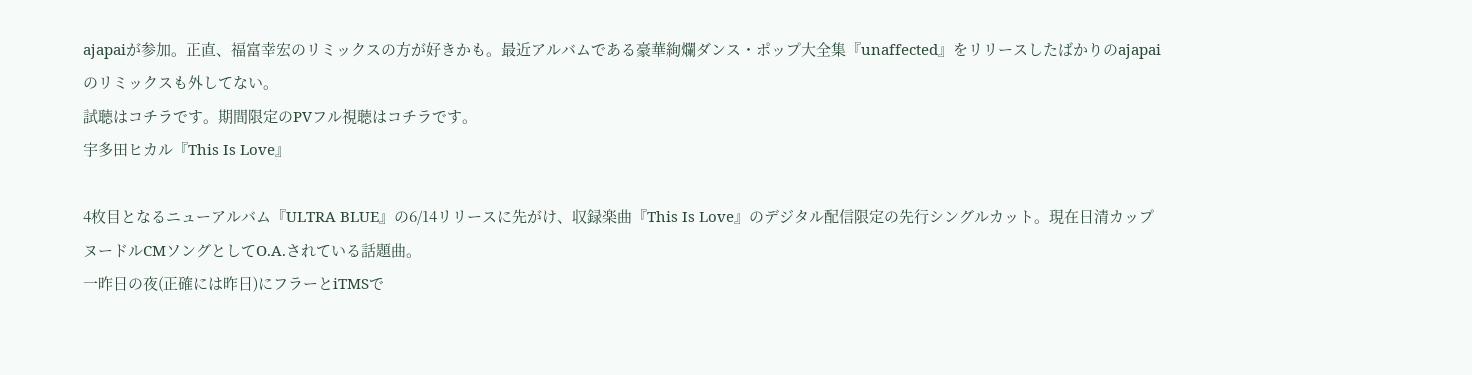ajapaiが参加。正直、福富幸宏のリミックスの方が好きかも。最近アルバムである豪華絢爛ダンス・ポップ大全集『unaffected』をリリースしたばかりのajapaiのリミックスも外してない。
試聴はコチラです。期間限定のPVフル視聴はコチラです。
宇多田ヒカル『This Is Love』

4枚目となるニューアルバム『ULTRA BLUE』の6/14リリースに先がけ、収録楽曲『This Is Love』のデジタル配信限定の先行シングルカット。現在日清カップヌードルCMソングとしてO.A.されている話題曲。
一昨日の夜(正確には昨日)にフラーとiTMSで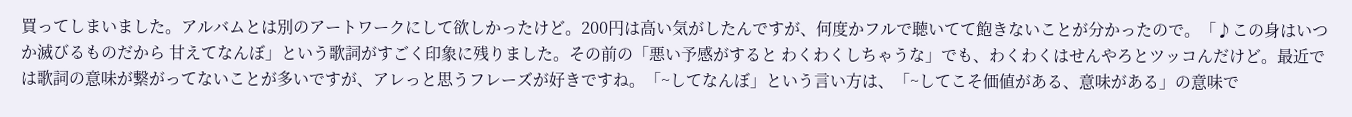買ってしまいました。アルバムとは別のアートワークにして欲しかったけど。200円は高い気がしたんですが、何度かフルで聴いてて飽きないことが分かったので。「♪この身はいつか滅びるものだから 甘えてなんぼ」という歌詞がすごく印象に残りました。その前の「悪い予感がすると わくわくしちゃうな」でも、わくわくはせんやろとツッコんだけど。最近では歌詞の意味が繋がってないことが多いですが、アレっと思うフレーズが好きですね。「~してなんぼ」という言い方は、「~してこそ価値がある、意味がある」の意味で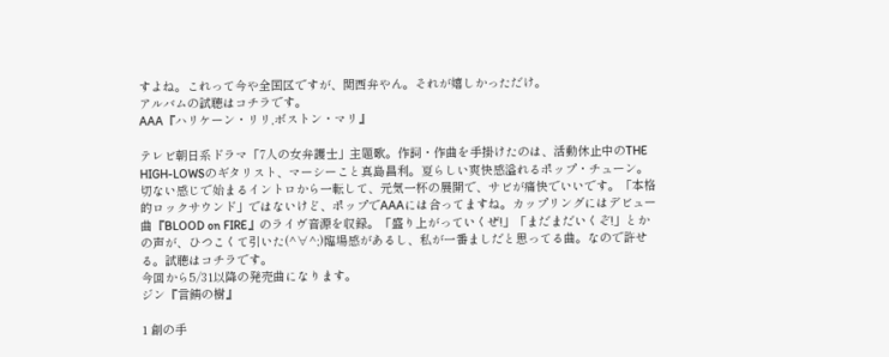すよね。これって今や全国区ですが、関西弁やん。それが嬉しかっただけ。
アルバムの試聴はコチラです。
AAA『ハリケーン・リリ,ボストン・マリ』

テレビ朝日系ドラマ「7人の女弁護士」主題歌。作詞・作曲を手掛けたのは、活動休止中のTHE HIGH-LOWSのギタリスト、マーシーこと真島昌利。夏らしい爽快感溢れるポップ・チューン。
切ない感じで始まるイントロから一転して、元気一杯の展開で、サビが痛快でいいです。「本格的ロックサウンド」ではないけど、ポップでAAAには合ってますね。カップリングにはデビュー曲『BLOOD on FIRE』のライヴ音源を収録。「盛り上がっていくぜ!」「まだまだいくぞ!」とかの声が、ひつこくて引いた(^∀^;)臨場感があるし、私が一番ましだと思ってる曲。なので許せる。試聴はコチラです。
今回から5/31以降の発売曲になります。
ジン『言錆の樹』

1 創の手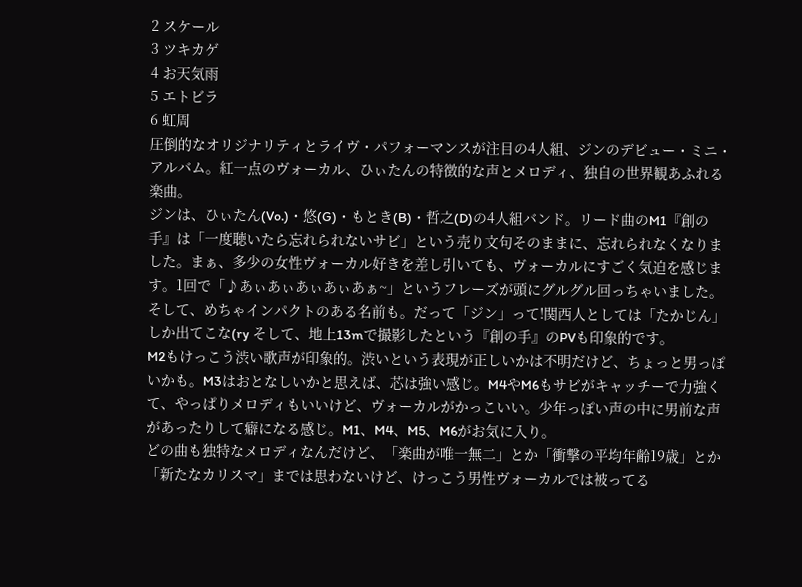2 スケール
3 ツキカゲ
4 お天気雨
5 エトビラ
6 虹周
圧倒的なオリジナリティとライヴ・パフォーマンスが注目の4人組、ジンのデビュー・ミニ・アルバム。紅一点のヴォーカル、ひぃたんの特徴的な声とメロディ、独自の世界観あふれる楽曲。
ジンは、ひぃたん(Vo.)・悠(G)・もとき(B)・哲之(D)の4人組バンド。リード曲のM1『創の手』は「一度聴いたら忘れられないサビ」という売り文句そのままに、忘れられなくなりました。まぁ、多少の女性ヴォーカル好きを差し引いても、ヴォーカルにすごく気迫を感じます。1回で「♪あぃあぃあぃあぃあぁ~」というフレーズが頭にグルグル回っちゃいました。そして、めちゃインパクトのある名前も。だって「ジン」って!関西人としては「たかじん」しか出てこな(ry そして、地上13mで撮影したという『創の手』のPVも印象的です。
M2もけっこう渋い歌声が印象的。渋いという表現が正しいかは不明だけど、ちょっと男っぽいかも。M3はおとなしいかと思えば、芯は強い感じ。M4やM6もサビがキャッチーで力強くて、やっぱりメロディもいいけど、ヴォーカルがかっこいい。少年っぽい声の中に男前な声があったりして癖になる感じ。M1、M4、M5、M6がお気に入り。
どの曲も独特なメロディなんだけど、「楽曲が唯一無二」とか「衝撃の平均年齢19歳」とか「新たなカリスマ」までは思わないけど、けっこう男性ヴォーカルでは被ってる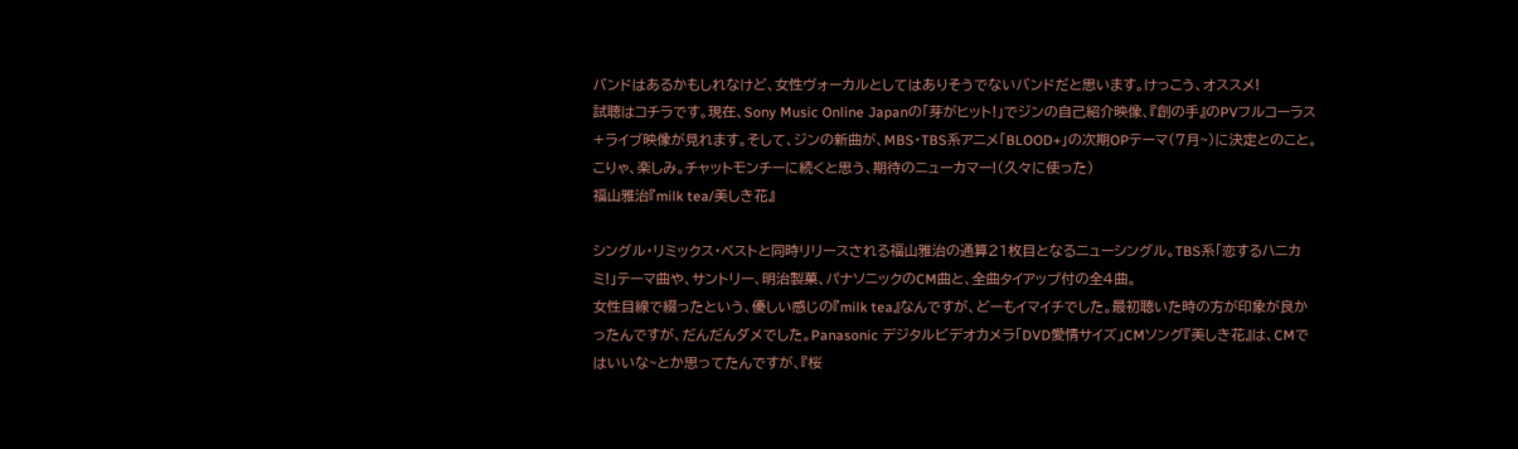バンドはあるかもしれなけど、女性ヴォーカルとしてはありそうでないバンドだと思います。けっこう、オススメ!
試聴はコチラです。現在、Sony Music Online Japanの「芽がヒット!」でジンの自己紹介映像、『創の手』のPVフルコーラス+ライブ映像が見れます。そして、ジンの新曲が、MBS・TBS系アニメ「BLOOD+」の次期OPテーマ(7月~)に決定とのこと。こりゃ、楽しみ。チャットモンチーに続くと思う、期待のニューカマー!(久々に使った)
福山雅治『milk tea/美しき花』

シングル・リミックス・ベストと同時リリースされる福山雅治の通算21枚目となるニューシングル。TBS系「恋するハニカミ!」テーマ曲や、サントリー、明治製菓、パナソニックのCM曲と、全曲タイアップ付の全4曲。
女性目線で綴ったという、優しい感じの『milk tea』なんですが、どーもイマイチでした。最初聴いた時の方が印象が良かったんですが、だんだんダメでした。Panasonic デジタルビデオカメラ「DVD愛情サイズ」CMソング『美しき花』は、CMではいいな~とか思ってたんですが、『桜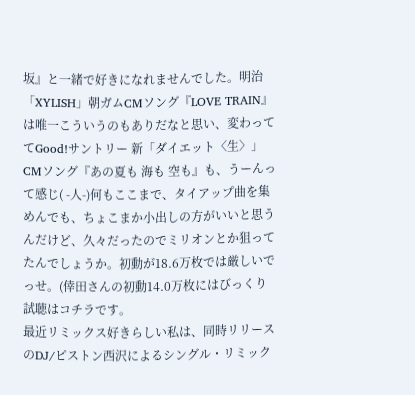坂』と一緒で好きになれませんでした。明治「XYLISH」朝ガムCMソング『LOVE TRAIN』は唯一こういうのもありだなと思い、変わっててGood!サントリー 新「ダイエット〈生〉」CMソング『あの夏も 海も 空も』も、うーんって感じ( -人-)何もここまで、タイアップ曲を集めんでも、ちょこまか小出しの方がいいと思うんだけど、久々だったのでミリオンとか狙ってたんでしょうか。初動が18.6万枚では厳しいでっせ。(倖田さんの初動14.0万枚にはびっくり試聴はコチラです。
最近リミックス好きらしい私は、同時リリースのDJ/ピストン西沢によるシングル・リミック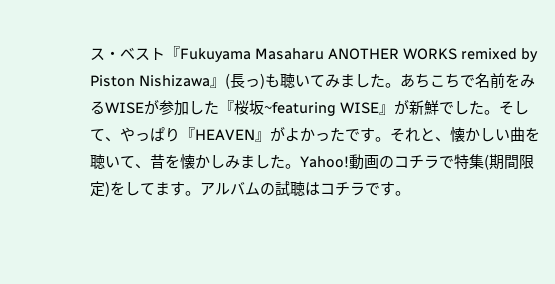ス・ベスト『Fukuyama Masaharu ANOTHER WORKS remixed by Piston Nishizawa』(長っ)も聴いてみました。あちこちで名前をみるWISEが参加した『桜坂~featuring WISE』が新鮮でした。そして、やっぱり『HEAVEN』がよかったです。それと、懐かしい曲を聴いて、昔を懐かしみました。Yahoo!動画のコチラで特集(期間限定)をしてます。アルバムの試聴はコチラです。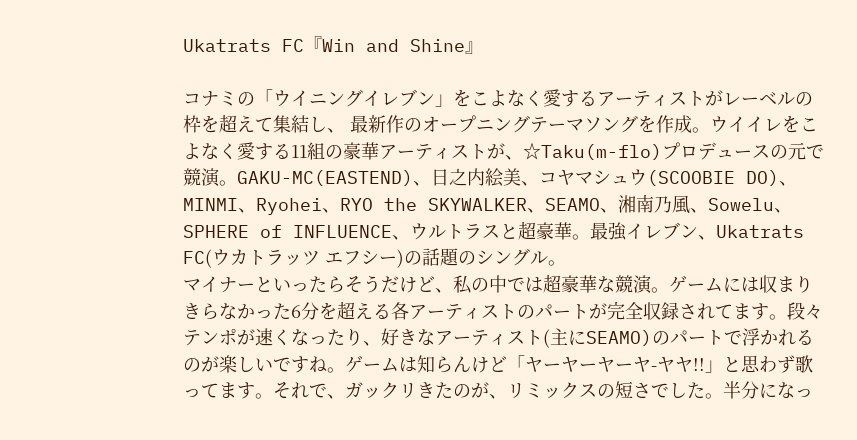Ukatrats FC『Win and Shine』

コナミの「ウイニングイレブン」をこよなく愛するアーティストがレーベルの枠を超えて集結し、 最新作のオープニングテーマソングを作成。ウイイレをこよなく愛する11組の豪華アーティストが、☆Taku(m-flo)プロデュースの元で競演。GAKU-MC(EASTEND)、日之内絵美、コヤマシュウ(SCOOBIE DO)、MINMI、Ryohei、RYO the SKYWALKER、SEAMO、湘南乃風、Sowelu、SPHERE of INFLUENCE、ウルトラスと超豪華。最強イレブン、Ukatrats FC(ウカトラッツ エフシー)の話題のシングル。
マイナーといったらそうだけど、私の中では超豪華な競演。ゲームには収まりきらなかった6分を超える各アーティストのパートが完全収録されてます。段々テンポが速くなったり、好きなアーティスト(主にSEAMO)のパートで浮かれるのが楽しいですね。ゲームは知らんけど「ヤーヤーヤーヤ-ヤヤ!!」と思わず歌ってます。それで、ガックリきたのが、リミックスの短さでした。半分になっ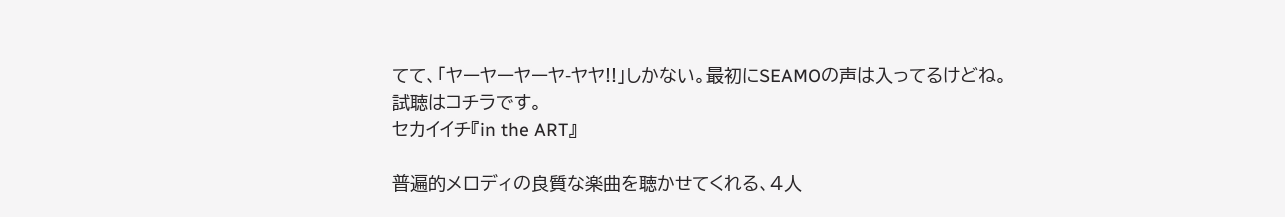てて、「ヤーヤーヤーヤ-ヤヤ!!」しかない。最初にSEAMOの声は入ってるけどね。
試聴はコチラです。
セカイイチ『in the ART』

普遍的メロディの良質な楽曲を聴かせてくれる、4人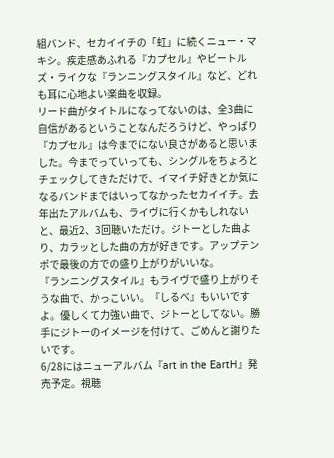組バンド、セカイイチの「虹」に続くニュー・マキシ。疾走感あふれる『カプセル』やビートルズ・ライクな『ランニングスタイル』など、どれも耳に心地よい楽曲を収録。
リード曲がタイトルになってないのは、全3曲に自信があるということなんだろうけど、やっぱり『カプセル』は今までにない良さがあると思いました。今までっていっても、シングルをちょろとチェックしてきただけで、イマイチ好きとか気になるバンドまではいってなかったセカイイチ。去年出たアルバムも、ライヴに行くかもしれないと、最近2、3回聴いただけ。ジトーとした曲より、カラッとした曲の方が好きです。アップテンポで最後の方での盛り上がりがいいな。
『ランニングスタイル』もライヴで盛り上がりそうな曲で、かっこいい。『しるべ』もいいですよ。優しくて力強い曲で、ジトーとしてない。勝手にジトーのイメージを付けて、ごめんと謝りたいです。
6/28にはニューアルバム『art in the EartH』発売予定。視聴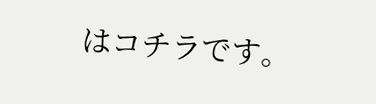はコチラです。